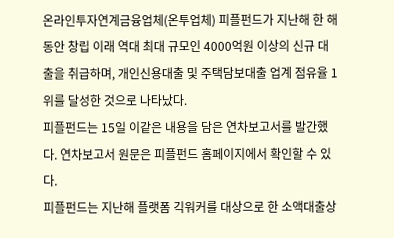온라인투자연계금융업체(온투업체) 피플펀드가 지난해 한 해 동안 창립 이래 역대 최대 규모인 4000억원 이상의 신규 대출을 취급하며, 개인신용대출 및 주택담보대출 업계 점유율 1위를 달성한 것으로 나타났다.
피플펀드는 15일 이같은 내용을 담은 연차보고서를 발간했다. 연차보고서 원문은 피플펀드 홈페이지에서 확인할 수 있다.
피플펀드는 지난해 플랫폼 긱워커를 대상으로 한 소액대출상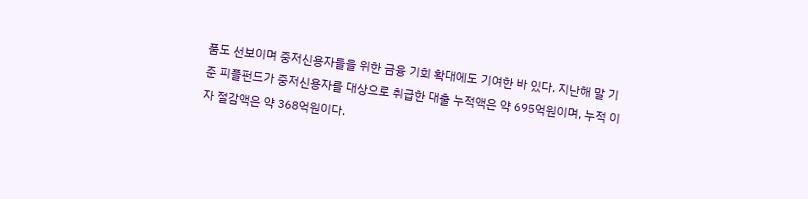품도 선보이며 중저신용자들을 위한 금융 기회 확대에도 기여한 바 있다. 지난해 말 기준 피플펀드가 중저신용자를 대상으로 취급한 대출 누적액은 약 695억원이며, 누적 이자 절감액은 약 368억원이다.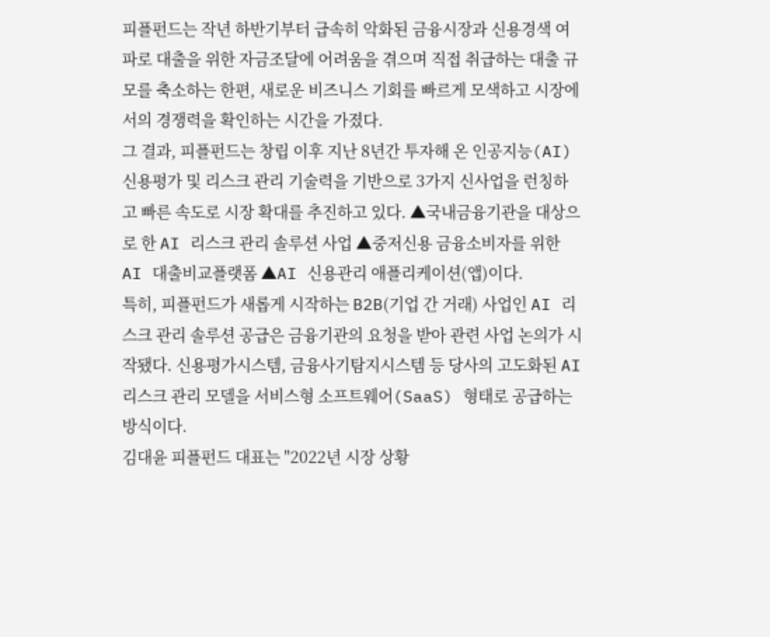피플펀드는 작년 하반기부터 급속히 악화된 금융시장과 신용경색 여파로 대출을 위한 자금조달에 어려움을 겪으며 직접 취급하는 대출 규모를 축소하는 한편, 새로운 비즈니스 기회를 빠르게 모색하고 시장에서의 경쟁력을 확인하는 시간을 가졌다.
그 결과, 피플펀드는 창립 이후 지난 8년간 투자해 온 인공지능(AI) 신용평가 및 리스크 관리 기술력을 기반으로 3가지 신사업을 런칭하고 빠른 속도로 시장 확대를 추진하고 있다. ▲국내금융기관을 대상으로 한 AI 리스크 관리 솔루션 사업 ▲중저신용 금융소비자를 위한 AI 대출비교플랫폼 ▲AI 신용관리 애플리케이션(앱)이다.
특히, 피플펀드가 새롭게 시작하는 B2B(기업 간 거래) 사업인 AI 리스크 관리 솔루션 공급은 금융기관의 요청을 받아 관련 사업 논의가 시작됐다. 신용평가시스템, 금융사기탐지시스템 등 당사의 고도화된 AI 리스크 관리 모델을 서비스형 소프트웨어(SaaS) 형태로 공급하는 방식이다.
김대윤 피플펀드 대표는 "2022년 시장 상황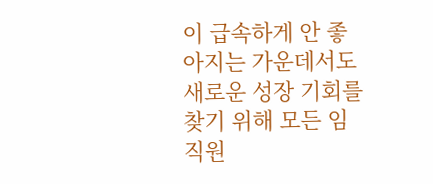이 급속하게 안 좋아지는 가운데서도 새로운 성장 기회를 찾기 위해 모든 임직원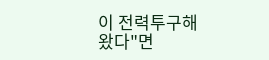이 전력투구해왔다"면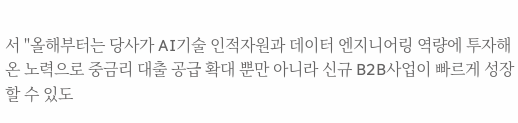서 "올해부터는 당사가 AI기술 인적자원과 데이터 엔지니어링 역량에 투자해 온 노력으로 중금리 대출 공급 확대 뿐만 아니라 신규 B2B사업이 빠르게 성장할 수 있도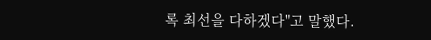록 최선을 다하겠다"고 말했다.